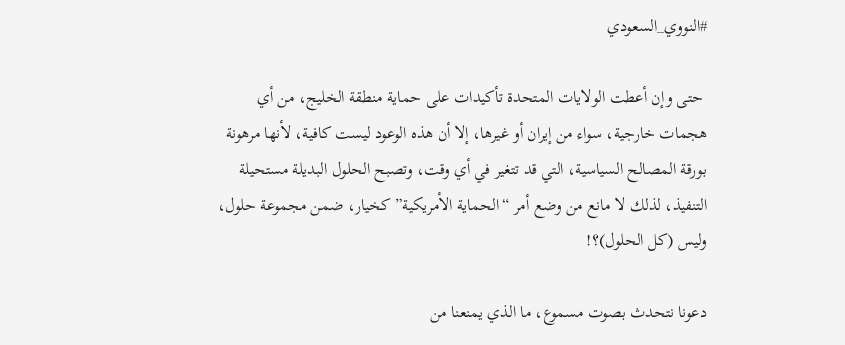#النووي_السعودي

 حتى وإن أعطت الولايات المتحدة تأكيدات على حماية منطقة الخليج، من أي هجمات خارجية، سواء من إيران أو غيرها، إلا أن هذه الوعود ليست كافية، لأنها مرهونة بورقة المصالح السياسية، التي قد تتغير في أي وقت، وتصبح الحلول البديلة مستحيلة التنفيذ، لذلك لا مانع من وضع أمر “الحماية الأمريكية” كخيار، ضمن مجموعة حلول، وليس (كل الحلول)؟!

دعونا نتحدث بصوت مسموع، ما الذي يمنعنا من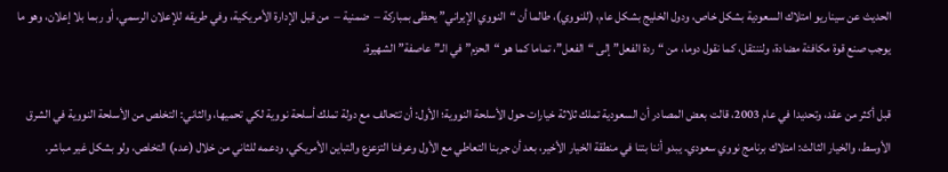الحديث عن سيناريو امتلاك السعودية بشكل خاص، ودول الخليج بشكل عام، (للنووي)، طالما أن “النووي الإيراني” يحظى بمباركة –  ضمنية –  من قبل الإدارة الأمريكية، وفي طريقه للإعلان الرسمي، أو ربما بلا إعلان، وهو ما يوجب صنع قوة مكافئة مضادة، ولننتقل، كما نقول دوما، من “ردة الفعل” إلى “الفعل”، تماما كما هو “الحزم” في الـ”عاصفة” الشهيرة.

قبل أكثر من عقد، وتحديدا في عام 2003، قالت بعض المصادر أن السعودية تملك ثلاثة خيارات حول الأسلحة النووية؛ الأول: أن تتحالف مع دولة تملك أسلحة نووية لكي تحميها، والثاني: التخلص من الأسلحة النووية في الشرق الأوسط، والخيار الثالث: امتلاك برنامج نووي سعودي. يبدو أننا بتنا في منطقة الخيار الأخير، بعد أن جربنا التعاطي مع الأول وعرفنا التزعزع والتباين الأمريكي، ودعمه للثاني من خلال (عدم) التخلص، ولو بشكل غير مباشر.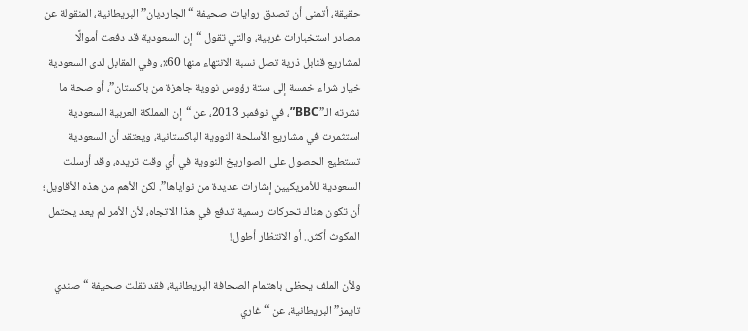حقيقة، أتمنى أن تصدق روايات صحيفة “الجارديان” البريطانية، المنقولة عن مصادر استخبارات غربية، والتي تقول “إن السعودية قد دفعت أموالًا لمشاريع قنابل ذرية تصل نسبة الانتهاء منها 60٪، وفي المقابل لدى السعودية خيار شراء خمسة إلى ستة رؤوس نووية جاهزة من باكستان”، أو صحة ما نشرته الـ”BBC”، في نوفمبر 2013، عن “إن المملكة العربية السعودية استثمرت في مشاريع الأسلحة النووية الباكستانية، ويعتقد أن السعودية تستطيع الحصول على الصواريخ النووية في أي وقت تريده، وقد أرسلت السعودية للأمريكيين إشارات عديدة من نواياها”. لكن الأهم من هذه الأقاويل؛ أن تكون هناك تحركات رسمية تدفع في هذا الاتجاه، لأن الأمر لم يعد يحتمل المكوث أكثر.. أو الانتظار أطول!

ولأن الملف يحظى باهتمام الصحافة البريطانية، فقد نقلت صحيفة “صندي تايمز” البريطانية، عن “غاري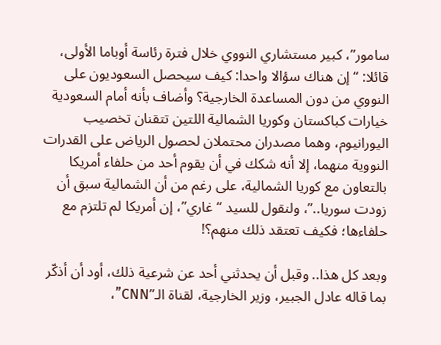سامور”، كبير مستشاري النووي خلال فترة رئاسة أوباما الأولى، قائلا: “إن هناك سؤالا واحدا: كيف سيحصل السعوديون على النووي من دون المساعدة الخارجية؟ وأضاف بأنه أمام السعودية خيارات كباكستان وكوريا الشمالية اللتين تتقنان تخصيب اليورانيوم، وهما مصدران محتملان لحصول الرياض على القدرات النووية منهما، إلا أنه شكك في أن يقوم أحد من حلفاء أمريكا بالتعاون مع كوريا الشمالية، على رغم من أن الشمالية سبق أن زودت سوريا..”، ولنقول للسيد “غاري”، إن أمريكا لم تلتزم مع حلفاءها؛ فكيف تعتقد ذلك منهم؟!

وبعد كل هذا.. وقبل أن يحدثني أحد عن شرعية ذلك، أود أن أذكّر بما قاله عادل الجبير، وزير الخارجية، لقناة الـ”CNN”،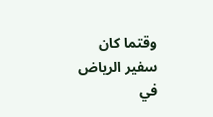وقتما كان سفير الرياض في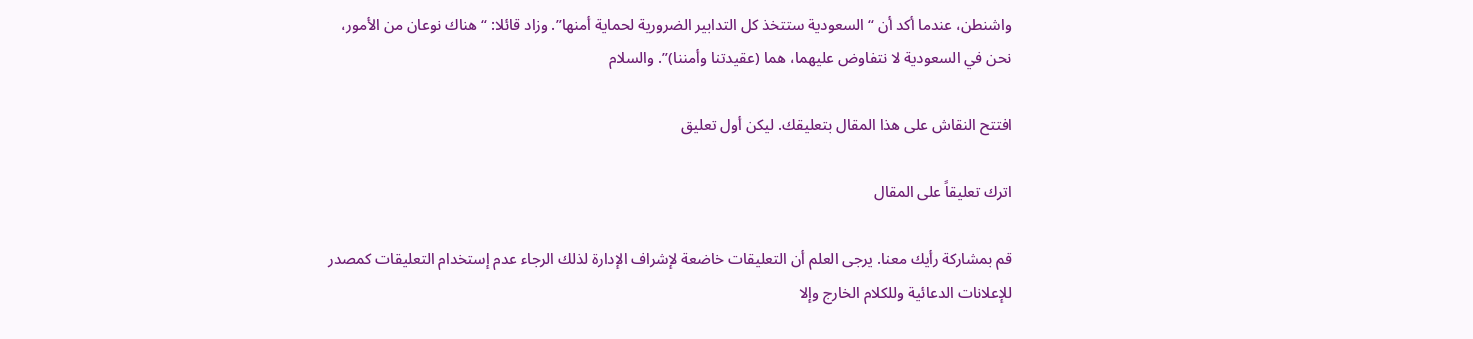واشنطن، عندما أكد أن “السعودية ستتخذ كل التدابير الضرورية لحماية أمنها”. وزاد قائلا: “هناك نوعان من الأمور، نحن في السعودية لا نتفاوض عليهما، هما (عقيدتنا وأمننا)”. والسلام

افتتح النقاش على هذا المقال بتعليقك. ليكن أول تعليق

اترك تعليقاً على المقال

قم بمشاركة رأيك معنا. يرجى العلم أن التعليقات خاضعة لإشراف الإدارة لذلك الرجاء عدم إستخدام التعليقات كمصدر للإعلانات الدعائية وللكلام الخارج وإلا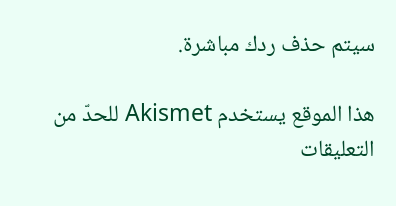سيتم حذف ردك مباشرة.

هذا الموقع يستخدم Akismet للحدّ من التعليقات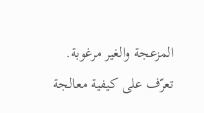المزعجة والغير مرغوبة. تعرّف على كيفية معالجة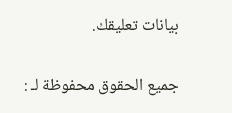بيانات تعليقك.

جميع الحقوق محفوظة لـ :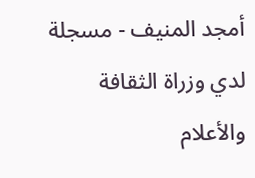أمجد المنيف - مسجلة لدي وزراة الثقافة والأعلام